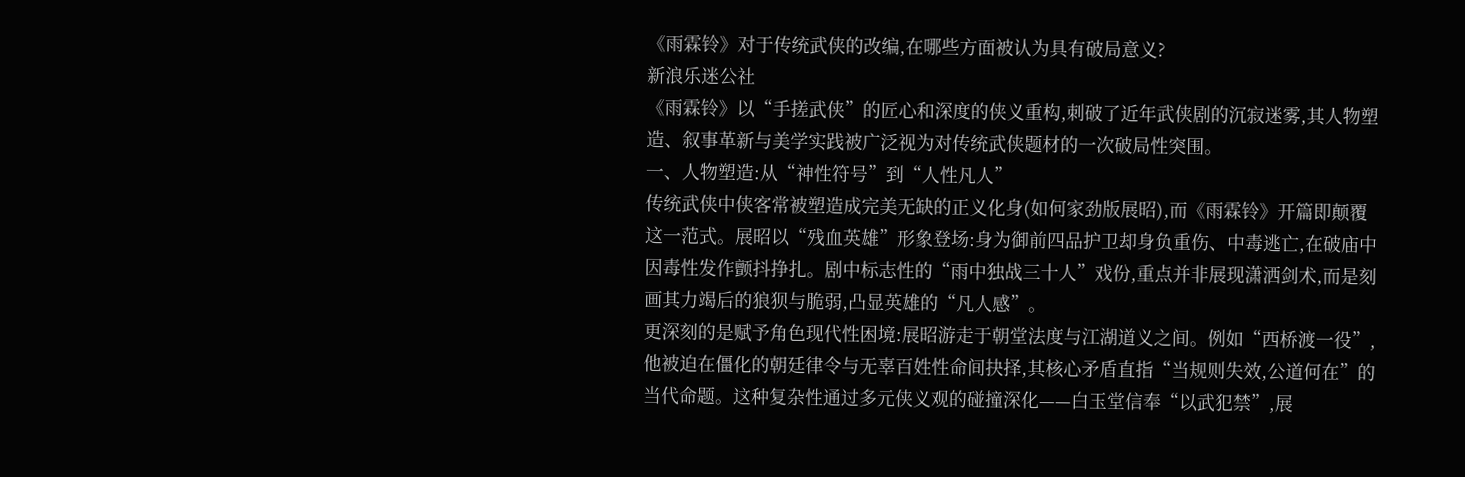《雨霖铃》对于传统武侠的改编,在哪些方面被认为具有破局意义?
新浪乐迷公社
《雨霖铃》以“手搓武侠”的匠心和深度的侠义重构,刺破了近年武侠剧的沉寂迷雾,其人物塑造、叙事革新与美学实践被广泛视为对传统武侠题材的一次破局性突围。
一、人物塑造:从“神性符号”到“人性凡人”
传统武侠中侠客常被塑造成完美无缺的正义化身(如何家劲版展昭),而《雨霖铃》开篇即颠覆这一范式。展昭以“残血英雄”形象登场:身为御前四品护卫却身负重伤、中毒逃亡,在破庙中因毒性发作颤抖挣扎。剧中标志性的“雨中独战三十人”戏份,重点并非展现潇洒剑术,而是刻画其力竭后的狼狈与脆弱,凸显英雄的“凡人感”。
更深刻的是赋予角色现代性困境:展昭游走于朝堂法度与江湖道义之间。例如“西桥渡一役”,他被迫在僵化的朝廷律令与无辜百姓性命间抉择,其核心矛盾直指“当规则失效,公道何在”的当代命题。这种复杂性通过多元侠义观的碰撞深化——白玉堂信奉“以武犯禁”,展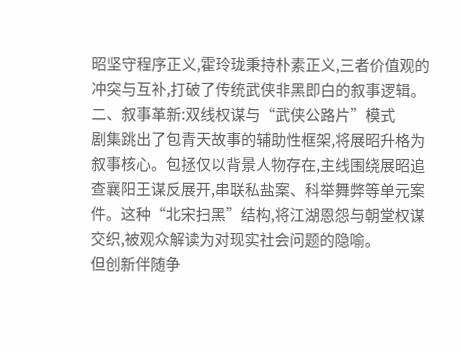昭坚守程序正义,霍玲珑秉持朴素正义,三者价值观的冲突与互补,打破了传统武侠非黑即白的叙事逻辑。
二、叙事革新:双线权谋与“武侠公路片”模式
剧集跳出了包青天故事的辅助性框架,将展昭升格为叙事核心。包拯仅以背景人物存在,主线围绕展昭追查襄阳王谋反展开,串联私盐案、科举舞弊等单元案件。这种“北宋扫黑”结构,将江湖恩怨与朝堂权谋交织,被观众解读为对现实社会问题的隐喻。
但创新伴随争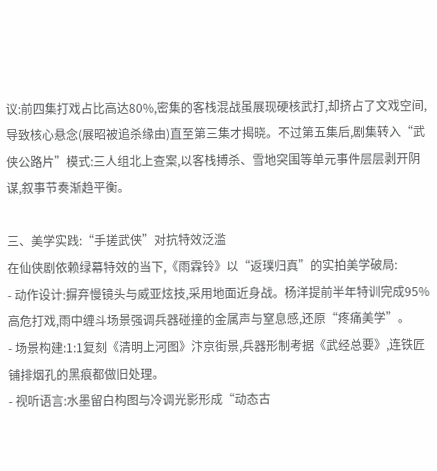议:前四集打戏占比高达80%,密集的客栈混战虽展现硬核武打,却挤占了文戏空间,导致核心悬念(展昭被追杀缘由)直至第三集才揭晓。不过第五集后,剧集转入“武侠公路片”模式:三人组北上查案,以客栈搏杀、雪地突围等单元事件层层剥开阴谋,叙事节奏渐趋平衡。

三、美学实践:“手搓武侠”对抗特效泛滥
在仙侠剧依赖绿幕特效的当下,《雨霖铃》以“返璞归真”的实拍美学破局:
- 动作设计:摒弃慢镜头与威亚炫技,采用地面近身战。杨洋提前半年特训完成95%高危打戏,雨中缠斗场景强调兵器碰撞的金属声与窒息感,还原“疼痛美学”。
- 场景构建:1:1复刻《清明上河图》汴京街景,兵器形制考据《武经总要》,连铁匠铺排烟孔的黑痕都做旧处理。
- 视听语言:水墨留白构图与冷调光影形成“动态古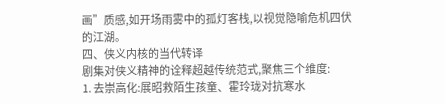画”质感,如开场雨雾中的孤灯客栈,以视觉隐喻危机四伏的江湖。
四、侠义内核的当代转译
剧集对侠义精神的诠释超越传统范式,聚焦三个维度:
1. 去崇高化:展昭救陌生孩童、霍玲珑对抗寒水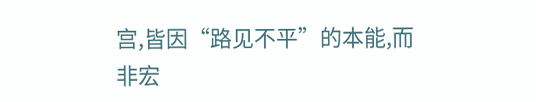宫,皆因“路见不平”的本能,而非宏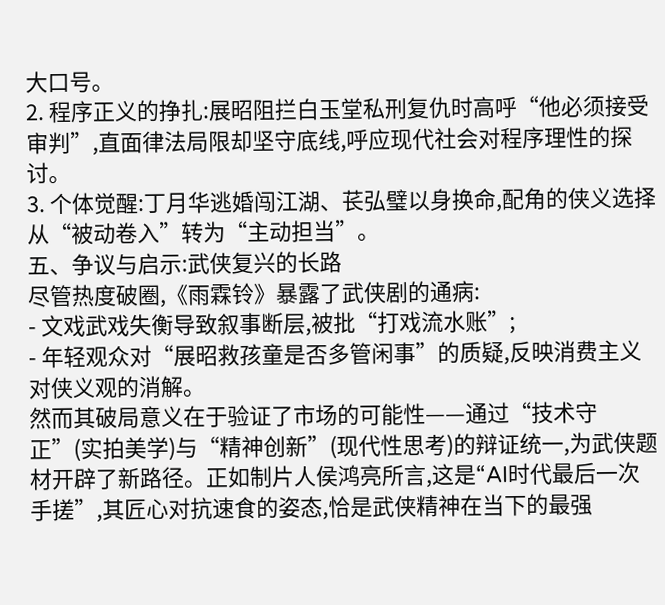大口号。
2. 程序正义的挣扎:展昭阻拦白玉堂私刑复仇时高呼“他必须接受审判”,直面律法局限却坚守底线,呼应现代社会对程序理性的探讨。
3. 个体觉醒:丁月华逃婚闯江湖、苌弘璧以身换命,配角的侠义选择从“被动卷入”转为“主动担当”。
五、争议与启示:武侠复兴的长路
尽管热度破圈,《雨霖铃》暴露了武侠剧的通病:
- 文戏武戏失衡导致叙事断层,被批“打戏流水账”;
- 年轻观众对“展昭救孩童是否多管闲事”的质疑,反映消费主义对侠义观的消解。
然而其破局意义在于验证了市场的可能性——通过“技术守正”(实拍美学)与“精神创新”(现代性思考)的辩证统一,为武侠题材开辟了新路径。正如制片人侯鸿亮所言,这是“AI时代最后一次手搓”,其匠心对抗速食的姿态,恰是武侠精神在当下的最强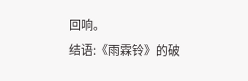回响。
结语:《雨霖铃》的破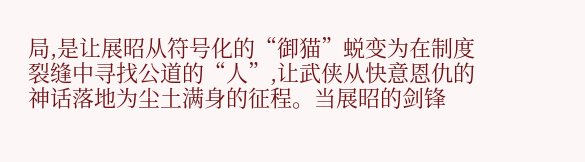局,是让展昭从符号化的“御猫”蜕变为在制度裂缝中寻找公道的“人”,让武侠从快意恩仇的神话落地为尘土满身的征程。当展昭的剑锋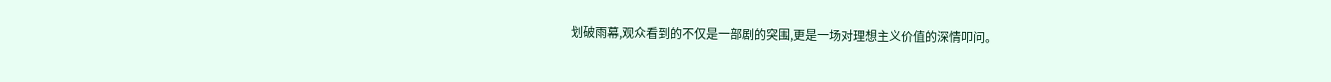划破雨幕,观众看到的不仅是一部剧的突围,更是一场对理想主义价值的深情叩问。